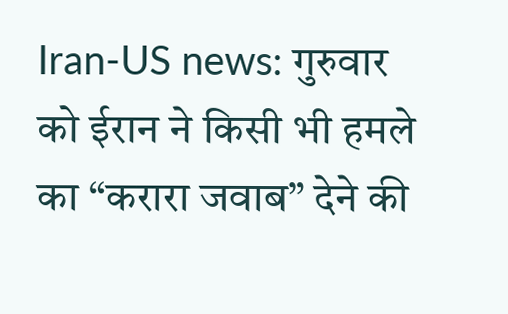Iran-US news: गुरुवार को ईरान ने किसी भी हमले का “करारा जवाब” देने की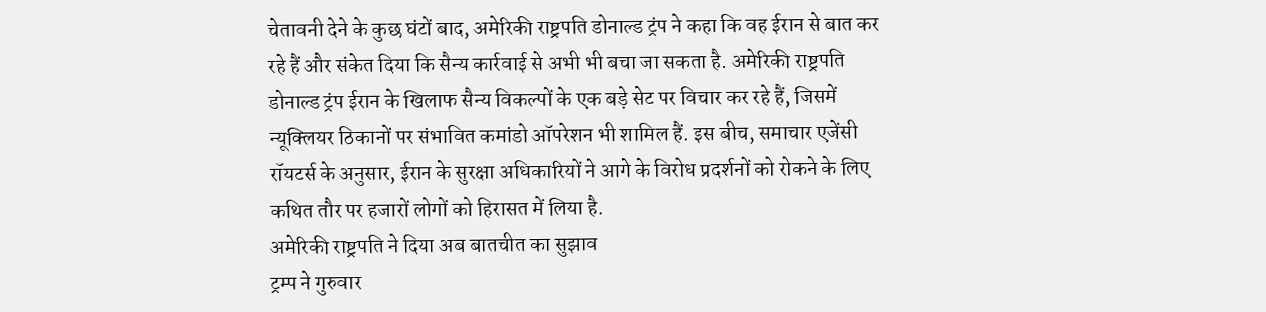चेतावनी देने के कुछ घंटों बाद, अमेरिकी राष्ट्रपति डोनाल्ड ट्रंप ने कहा कि वह ईरान से बात कर रहे हैं और संकेत दिया कि सैन्य कार्रवाई से अभी भी बचा जा सकता है. अमेरिकी राष्ट्रपति डोनाल्ड ट्रंप ईरान के खिलाफ सैन्य विकल्पों के एक बड़े सेट पर विचार कर रहे हैं, जिसमें न्यूक्लियर ठिकानों पर संभावित कमांडो ऑपरेशन भी शामिल हैं. इस बीच, समाचार एजेंसी रॉयटर्स के अनुसार, ईरान के सुरक्षा अधिकारियों ने आगे के विरोध प्रदर्शनों को रोकने के लिए कथित तौर पर हजारों लोगों को हिरासत में लिया है.
अमेरिकी राष्ट्रपति ने दिया अब बातचीत का सुझाव
ट्रम्प ने गुरुवार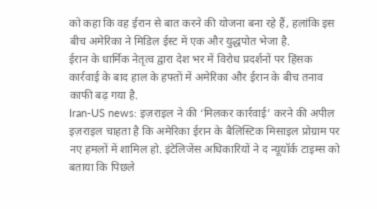को कहा कि वह ईरान से बात करने की योजना बना रहे हैं, हलांकि इस बीच अमेरिका ने मिडिल ईस्ट में एक और युद्धपोत भेजा है.
ईरान के धार्मिक नेतृत्व द्वारा देश भर में विरोध प्रदर्शनों पर हिंसक कार्रवाई के बाद हाल के हफ्तों में अमेरिका और ईरान के बीच तनाव काफी बढ़ गया है.
Iran-US news: इज़राइल ने की ‘मिलकर कार्रवाई’ करने की अपील
इज़राइल चाहता है कि अमेरिका ईरान के बैलिस्टिक मिसाइल प्रोग्राम पर नए हमलों में शामिल हो. इंटेलिजेंस अधिकारियों ने द न्यूयॉर्क टाइम्स को बताया कि पिछले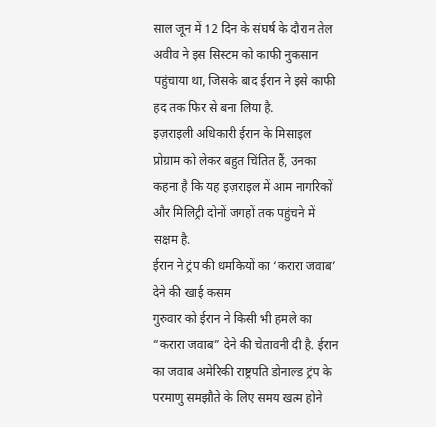साल जून में 12 दिन के संघर्ष के दौरान तेल अवीव ने इस सिस्टम को काफी नुकसान पहुंचाया था, जिसके बाद ईरान ने इसे काफी हद तक फिर से बना लिया है.
इज़राइली अधिकारी ईरान के मिसाइल प्रोग्राम को लेकर बहुत चिंतित हैं, उनका कहना है कि यह इज़राइल में आम नागरिकों और मिलिट्री दोनों जगहों तक पहुंचने में सक्षम है.
ईरान ने ट्रंप की धमकियों का ‘करारा जवाब’ देने की खाई कसम
गुरुवार को ईरान ने किसी भी हमले का “करारा जवाब” देने की चेतावनी दी है. ईरान का जवाब अमेरिकी राष्ट्रपति डोनाल्ड ट्रंप के परमाणु समझौते के लिए समय खत्म होने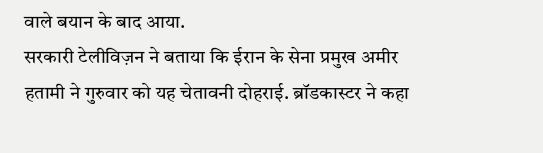वाले बयान के बाद आया.
सरकारी टेलीविज़न ने बताया कि ईरान के सेना प्रमुख अमीर हतामी ने गुरुवार को यह चेतावनी दोहराई. ब्रॉडकास्टर ने कहा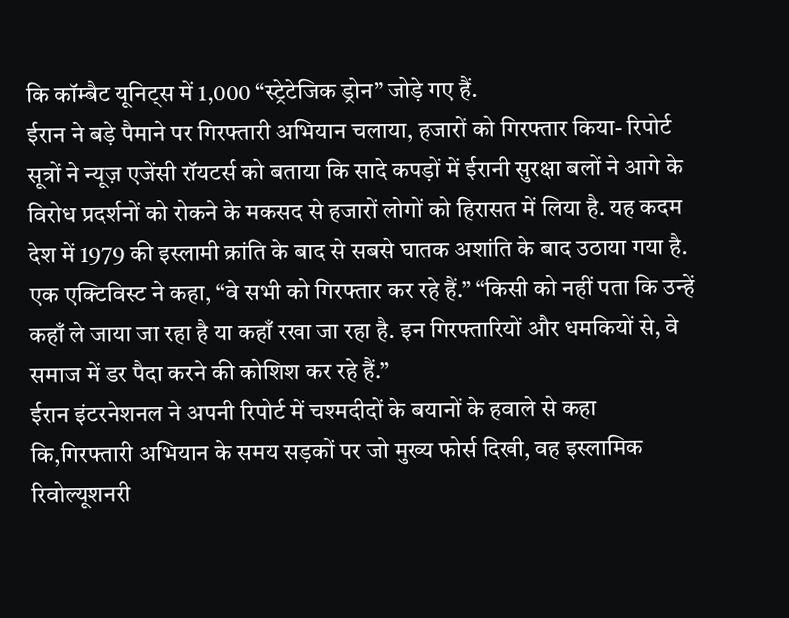कि कॉम्बैट यूनिट्स में 1,000 “स्ट्रेटेजिक ड्रोन” जोड़े गए हैं.
ईरान ने बड़े पैमाने पर गिरफ्तारी अभियान चलाया, हजारों को गिरफ्तार किया- रिपोर्ट
सूत्रों ने न्यूज़ एजेंसी रॉयटर्स को बताया कि सादे कपड़ों में ईरानी सुरक्षा बलों ने आगे के विरोध प्रदर्शनों को रोकने के मकसद से हजारों लोगों को हिरासत में लिया है. यह कदम देश में 1979 की इस्लामी क्रांति के बाद से सबसे घातक अशांति के बाद उठाया गया है.
एक एक्टिविस्ट ने कहा, “वे सभी को गिरफ्तार कर रहे हैं.” “किसी को नहीं पता कि उन्हें कहाँ ले जाया जा रहा है या कहाँ रखा जा रहा है. इन गिरफ्तारियों और धमकियों से, वे समाज में डर पैदा करने की कोशिश कर रहे हैं.”
ईरान इंटरनेशनल ने अपनी रिपोर्ट में चश्मदीदों के बयानों के हवाले से कहा कि,गिरफ्तारी अभियान के समय सड़कों पर जो मुख्य फोर्स दिखी, वह इस्लामिक रिवोल्यूशनरी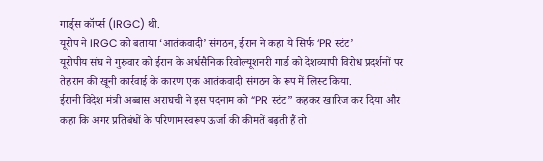गार्ड्स कॉर्प्स (IRGC) थी.
यूरोप ने IRGC को बताया ‘आतंकवादी’ संगठन, ईरान ने कहा ये सिर्फ ‘PR स्टंट’
यूरोपीय संघ ने गुरुवार को ईरान के अर्धसैनिक रिवोल्यूशनरी गार्ड को देशव्यापी विरोध प्रदर्शनों पर तेहरान की खूनी कार्रवाई के कारण एक आतंकवादी संगठन के रूप में लिस्ट किया.
ईरानी विदेश मंत्री अब्बास अराघची ने इस पदनाम को “PR स्टंट” कहकर खारिज कर दिया और कहा कि अगर प्रतिबंधों के परिणामस्वरूप ऊर्जा की कीमतें बढ़ती हैं तो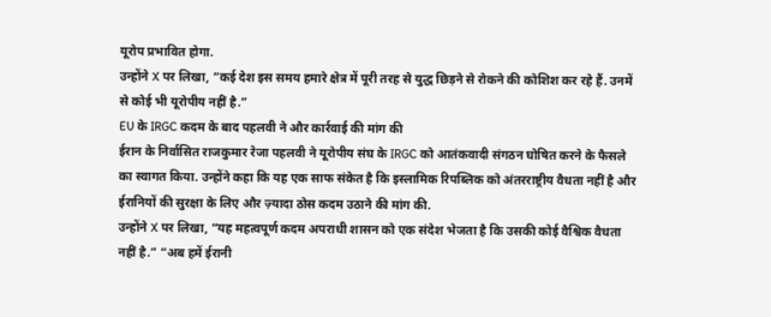यूरोप प्रभावित होगा.
उन्होंने X पर लिखा, “कई देश इस समय हमारे क्षेत्र में पूरी तरह से युद्ध छिड़ने से रोकने की कोशिश कर रहे हैं. उनमें से कोई भी यूरोपीय नहीं है.”
EU के IRGC कदम के बाद पहलवी ने और कार्रवाई की मांग की
ईरान के निर्वासित राजकुमार रेजा पहलवी ने यूरोपीय संघ के IRGC को आतंकवादी संगठन घोषित करने के फैसले का स्वागत किया. उन्होंने कहा कि यह एक साफ संकेत है कि इस्लामिक रिपब्लिक को अंतरराष्ट्रीय वैधता नहीं है और ईरानियों की सुरक्षा के लिए और ज़्यादा ठोस कदम उठाने की मांग की.
उन्होंने X पर लिखा, “यह महत्वपूर्ण कदम अपराधी शासन को एक संदेश भेजता है कि उसकी कोई वैश्विक वैधता नहीं है.” “अब हमें ईरानी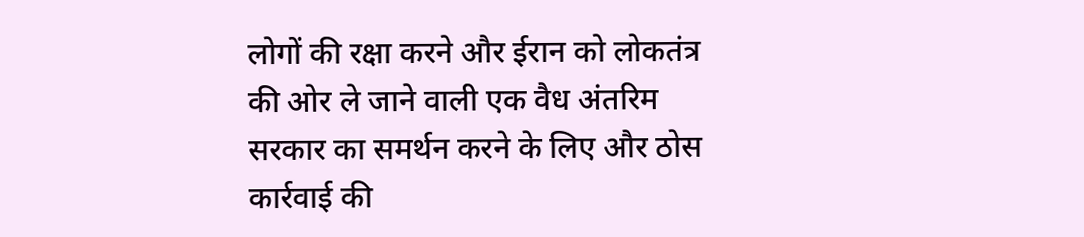लोगों की रक्षा करने और ईरान को लोकतंत्र की ओर ले जाने वाली एक वैध अंतरिम सरकार का समर्थन करने के लिए और ठोस कार्रवाई की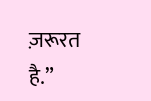ज़रूरत है.”